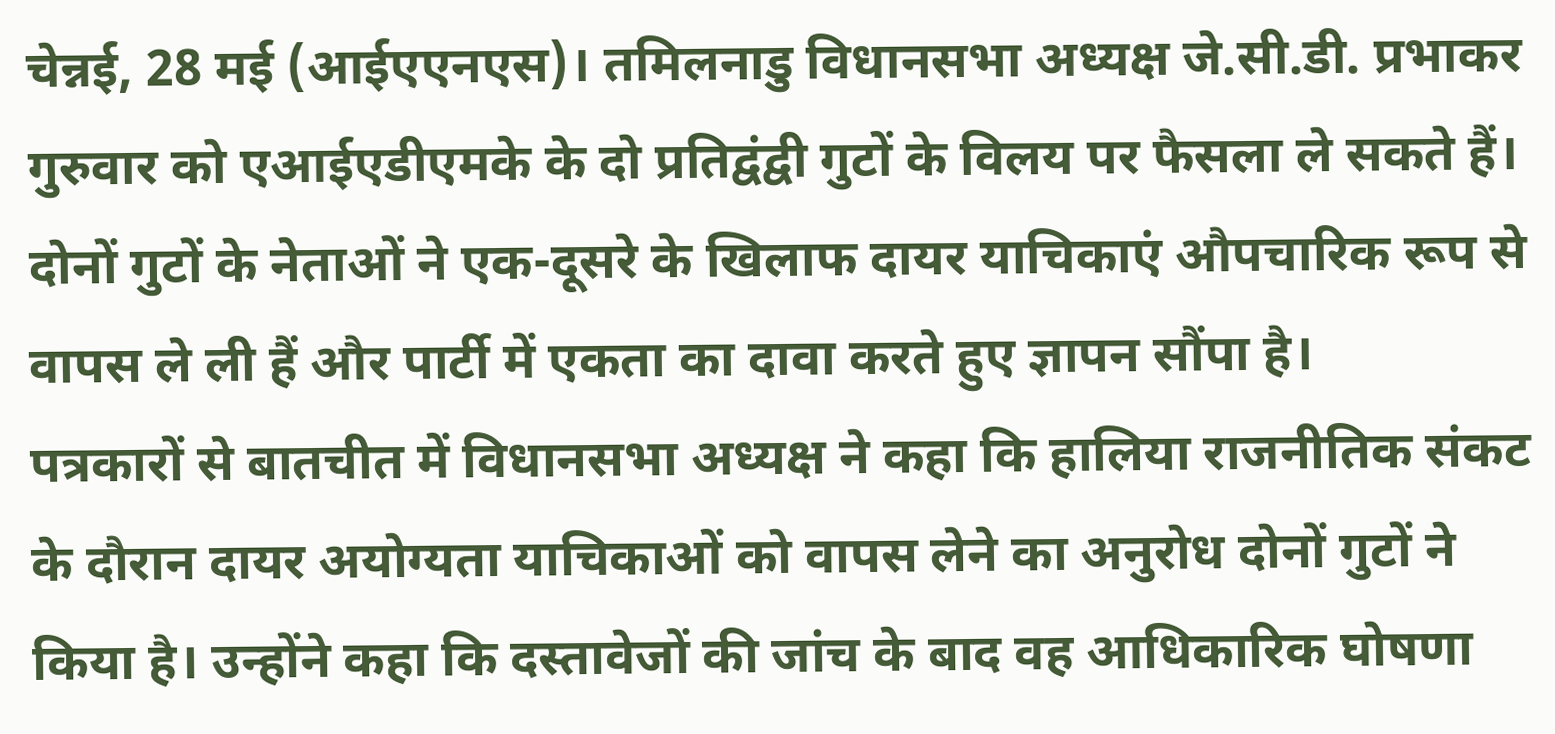चेन्नई, 28 मई (आईएएनएस)। तमिलनाडु विधानसभा अध्यक्ष जे.सी.डी. प्रभाकर गुरुवार को एआईएडीएमके के दो प्रतिद्वंद्वी गुटों के विलय पर फैसला ले सकते हैं। दोनों गुटों के नेताओं ने एक-दूसरे के खिलाफ दायर याचिकाएं औपचारिक रूप से वापस ले ली हैं और पार्टी में एकता का दावा करते हुए ज्ञापन सौंपा है।
पत्रकारों से बातचीत में विधानसभा अध्यक्ष ने कहा कि हालिया राजनीतिक संकट के दौरान दायर अयोग्यता याचिकाओं को वापस लेने का अनुरोध दोनों गुटों ने किया है। उन्होंने कहा कि दस्तावेजों की जांच के बाद वह आधिकारिक घोषणा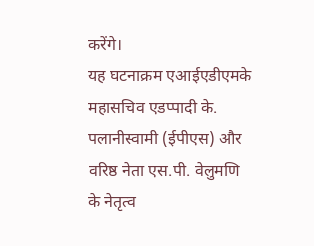करेंगे।
यह घटनाक्रम एआईएडीएमके महासचिव एडप्पादी के. पलानीस्वामी (ईपीएस) और वरिष्ठ नेता एस.पी. वेलुमणि के नेतृत्व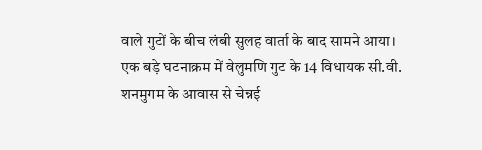वाले गुटों के बीच लंबी सुलह वार्ता के बाद सामने आया।
एक बड़े घटनाक्रम में वेलुमणि गुट के 14 विधायक सी.वी. शनमुगम के आवास से चेन्नई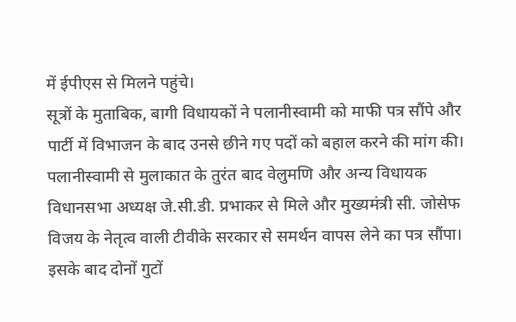में ईपीएस से मिलने पहुंचे।
सूत्रों के मुताबिक, बागी विधायकों ने पलानीस्वामी को माफी पत्र सौंपे और पार्टी में विभाजन के बाद उनसे छीने गए पदों को बहाल करने की मांग की। पलानीस्वामी से मुलाकात के तुरंत बाद वेलुमणि और अन्य विधायक विधानसभा अध्यक्ष जे.सी.डी. प्रभाकर से मिले और मुख्यमंत्री सी. जोसेफ विजय के नेतृत्व वाली टीवीके सरकार से समर्थन वापस लेने का पत्र सौंपा।
इसके बाद दोनों गुटों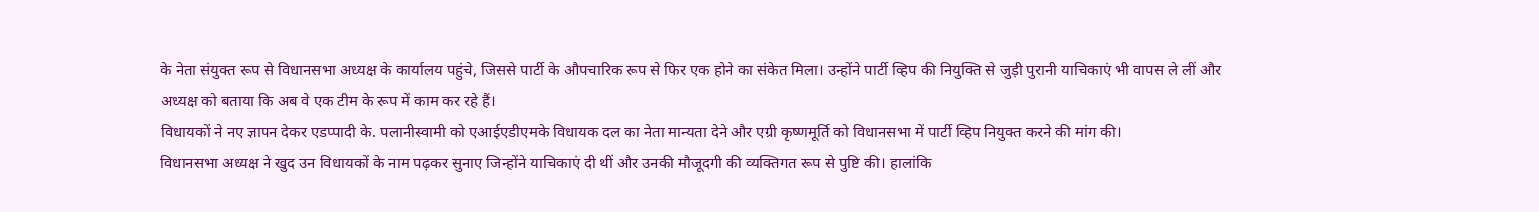के नेता संयुक्त रूप से विधानसभा अध्यक्ष के कार्यालय पहुंचे, जिससे पार्टी के औपचारिक रूप से फिर एक होने का संकेत मिला। उन्होंने पार्टी व्हिप की नियुक्ति से जुड़ी पुरानी याचिकाएं भी वापस ले लीं और अध्यक्ष को बताया कि अब वे एक टीम के रूप में काम कर रहे हैं।
विधायकों ने नए ज्ञापन देकर एडप्पादी के. पलानीस्वामी को एआईएडीएमके विधायक दल का नेता मान्यता देने और एग्री कृष्णमूर्ति को विधानसभा में पार्टी व्हिप नियुक्त करने की मांग की।
विधानसभा अध्यक्ष ने खुद उन विधायकों के नाम पढ़कर सुनाए जिन्होंने याचिकाएं दी थीं और उनकी मौजूदगी की व्यक्तिगत रूप से पुष्टि की। हालांकि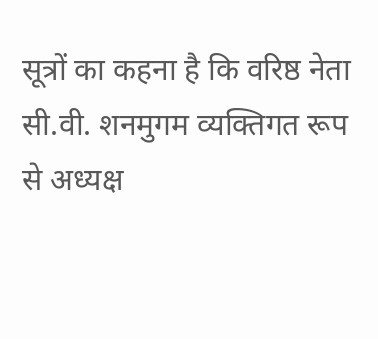सूत्रों का कहना है कि वरिष्ठ नेता सी.वी. शनमुगम व्यक्तिगत रूप से अध्यक्ष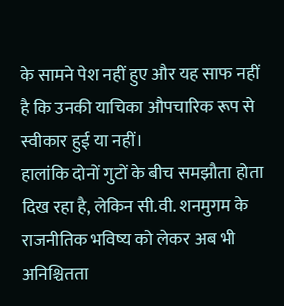के सामने पेश नहीं हुए और यह साफ नहीं है कि उनकी याचिका औपचारिक रूप से स्वीकार हुई या नहीं।
हालांकि दोनों गुटों के बीच समझौता होता दिख रहा है, लेकिन सी.वी. शनमुगम के राजनीतिक भविष्य को लेकर अब भी अनिश्चितता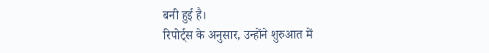बनी हुई है।
रिपोर्ट्स के अनुसार, उन्होंने शुरुआत में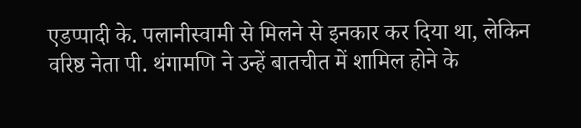एडप्पादी के. पलानीस्वामी से मिलने से इनकार कर दिया था, लेकिन वरिष्ठ नेता पी. थंगामणि ने उन्हें बातचीत में शामिल होने के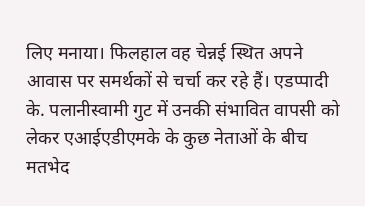लिए मनाया। फिलहाल वह चेन्नई स्थित अपने आवास पर समर्थकों से चर्चा कर रहे हैं। एडप्पादी के. पलानीस्वामी गुट में उनकी संभावित वापसी को लेकर एआईएडीएमके के कुछ नेताओं के बीच मतभेद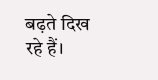बढ़ते दिख रहे हैं।